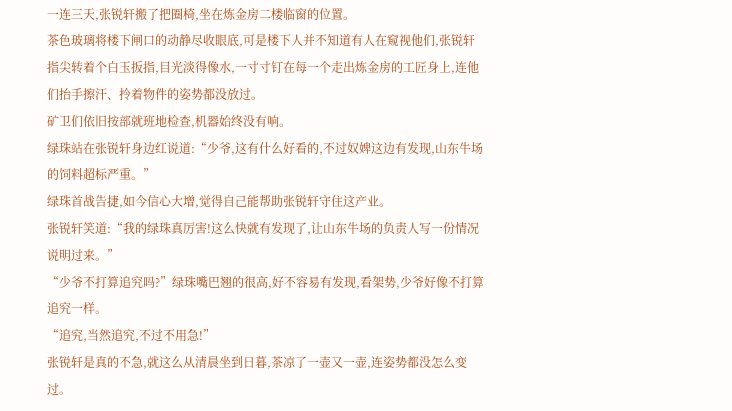一连三天,张锐轩搬了把圈椅,坐在炼金房二楼临窗的位置。
茶色玻璃将楼下闸口的动静尽收眼底,可是楼下人并不知道有人在窥视他们,张锐轩指尖转着个白玉扳指,目光淡得像水,一寸寸钉在每一个走出炼金房的工匠身上,连他们抬手擦汗、拎着物件的姿势都没放过。
矿卫们依旧按部就班地检查,机器始终没有响。
绿珠站在张锐轩身边红说道:“少爷,这有什么好看的,不过奴婢这边有发现,山东牛场的饲料超标严重。”
绿珠首战告捷,如今信心大增,觉得自己能帮助张锐轩守住这产业。
张锐轩笑道:“我的绿珠真厉害!这么快就有发现了,让山东牛场的负责人写一份情况说明过来。”
“少爷不打算追究吗?”绿珠嘴巴翘的很高,好不容易有发现,看架势,少爷好像不打算追究一样。
“追究,当然追究,不过不用急!”
张锐轩是真的不急,就这么从清晨坐到日暮,茶凉了一壶又一壶,连姿势都没怎么变过。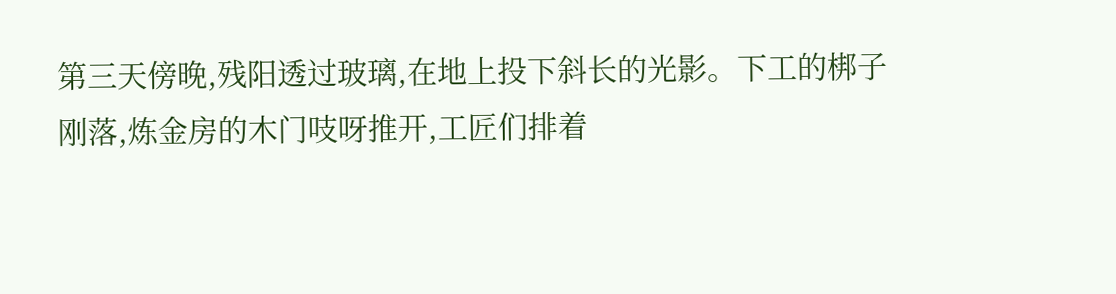第三天傍晚,残阳透过玻璃,在地上投下斜长的光影。下工的梆子刚落,炼金房的木门吱呀推开,工匠们排着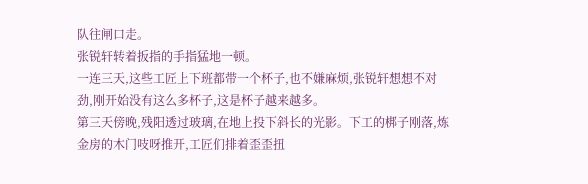队往闸口走。
张锐轩转着扳指的手指猛地一顿。
一连三天,这些工匠上下班都带一个杯子,也不嫌麻烦,张锐轩想想不对劲,刚开始没有这么多杯子,这是杯子越来越多。
第三天傍晚,残阳透过玻璃,在地上投下斜长的光影。下工的梆子刚落,炼金房的木门吱呀推开,工匠们排着歪歪扭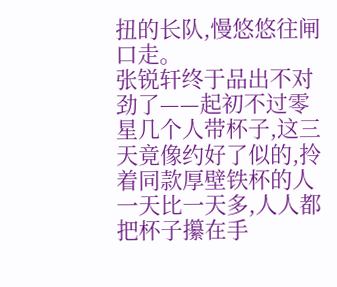扭的长队,慢悠悠往闸口走。
张锐轩终于品出不对劲了——起初不过零星几个人带杯子,这三天竟像约好了似的,拎着同款厚壁铁杯的人一天比一天多,人人都把杯子攥在手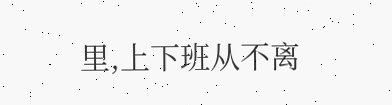里,上下班从不离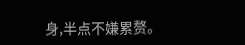身,半点不嫌累赘。